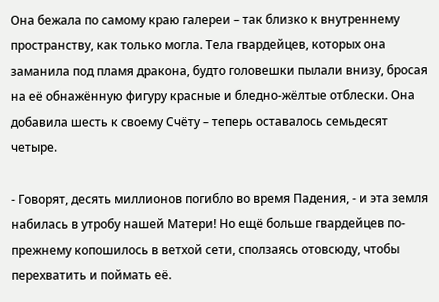Она бежала по самому краю галереи – так близко к внутреннему пространству, как только могла. Тела гвардейцев, которых она заманила под пламя дракона, будто головешки пылали внизу, бросая на её обнажённую фигуру красные и бледно-жёлтые отблески. Она добавила шесть к своему Счёту – теперь оставалось семьдесят четыре.

- Говорят, десять миллионов погибло во время Падения, - и эта земля набилась в утробу нашей Матери! Но ещё больше гвардейцев по-прежнему копошилось в ветхой сети, сползаясь отовсюду, чтобы перехватить и поймать её.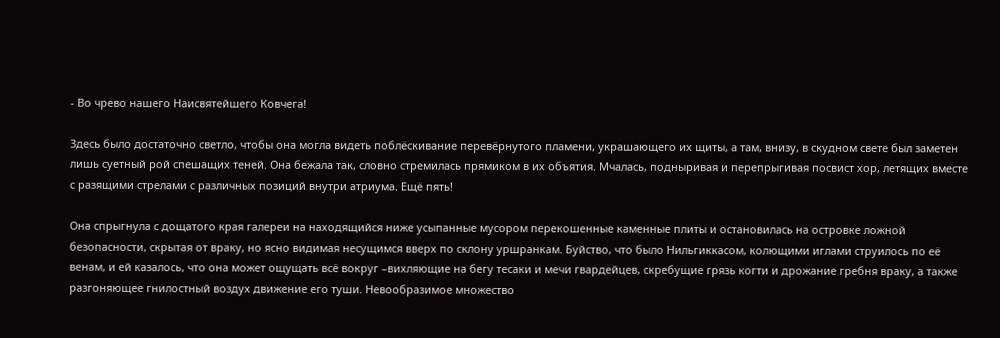- Во чрево нашего Наисвятейшего Ковчега!

Здесь было достаточно светло, чтобы она могла видеть поблёскивание перевёрнутого пламени, украшающего их щиты, а там, внизу, в скудном свете был заметен лишь суетный рой спешащих теней. Она бежала так, словно стремилась прямиком в их объятия. Мчалась, подныривая и перепрыгивая посвист хор, летящих вместе с разящими стрелами с различных позиций внутри атриума. Ещё пять!

Она спрыгнула с дощатого края галереи на находящийся ниже усыпанные мусором перекошенные каменные плиты и остановилась на островке ложной безопасности, скрытая от враку, но ясно видимая несущимся вверх по склону уршранкам. Буйство, что было Нильгиккасом, колющими иглами струилось по её венам, и ей казалось, что она может ощущать всё вокруг –вихляющие на бегу тесаки и мечи гвардейцев, скребущие грязь когти и дрожание гребня враку, а также разгоняющее гнилостный воздух движение его туши. Невообразимое множество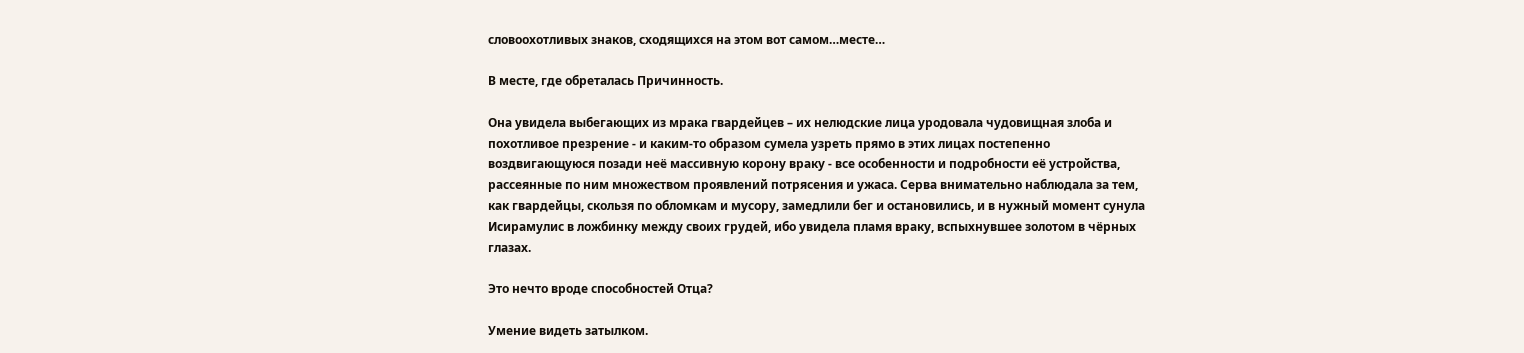словоохотливых знаков, сходящихся на этом вот самом…месте…

В месте, где обреталась Причинность.

Она увидела выбегающих из мрака гвардейцев – их нелюдские лица уродовала чудовищная злоба и похотливое презрение - и каким-то образом сумела узреть прямо в этих лицах постепенно воздвигающуюся позади неё массивную корону враку - все особенности и подробности её устройства, рассеянные по ним множеством проявлений потрясения и ужаса. Серва внимательно наблюдала за тем, как гвардейцы, скользя по обломкам и мусору, замедлили бег и остановились, и в нужный момент сунула Исирамулис в ложбинку между своих грудей, ибо увидела пламя враку, вспыхнувшее золотом в чёрных глазах.

Это нечто вроде способностей Отца?

Умение видеть затылком.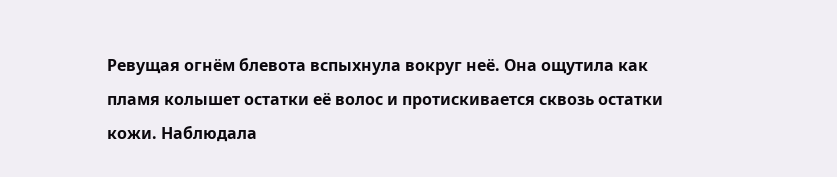Ревущая огнём блевота вспыхнула вокруг неё. Она ощутила как пламя колышет остатки её волос и протискивается сквозь остатки кожи. Наблюдала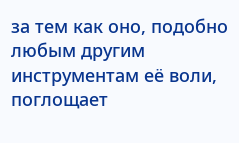за тем как оно, подобно любым другим инструментам её воли, поглощает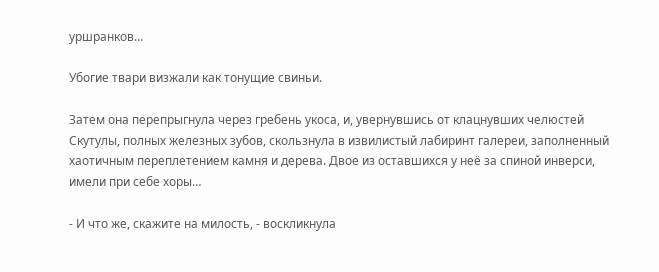уршранков…

Убогие твари визжали как тонущие свиньи.

Затем она перепрыгнула через гребень укоса, и, увернувшись от клацнувших челюстей Скутулы, полных железных зубов, скользнула в извилистый лабиринт галереи, заполненный хаотичным переплетением камня и дерева. Двое из оставшихся у неё за спиной инверси, имели при себе хоры…

- И что же, скажите на милость, - воскликнула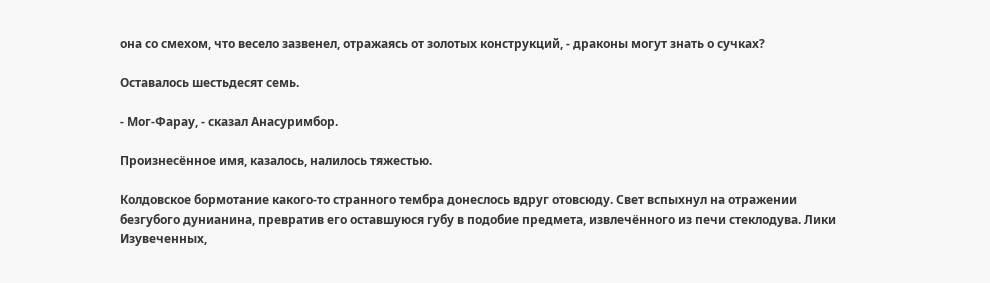она со смехом, что весело зазвенел, отражаясь от золотых конструкций, - драконы могут знать о сучках?

Оставалось шестьдесят семь.

- Мог-Фарау, - сказал Анасуримбор.

Произнесённое имя, казалось, налилось тяжестью.

Колдовское бормотание какого-то странного тембра донеслось вдруг отовсюду. Свет вспыхнул на отражении безгубого дунианина, превратив его оставшуюся губу в подобие предмета, извлечённого из печи стеклодува. Лики Изувеченных,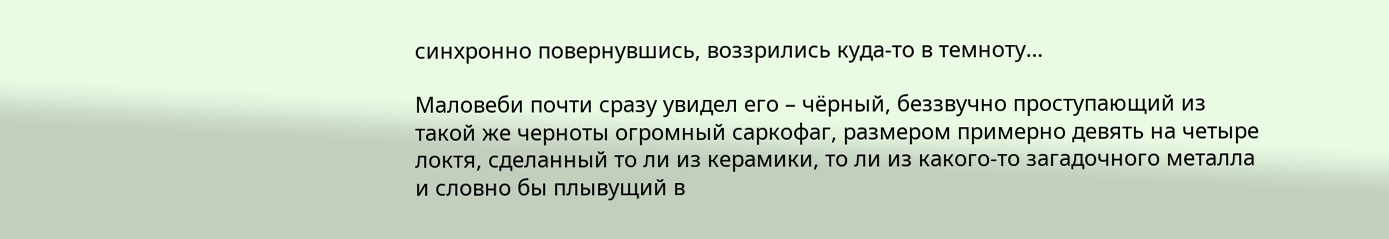синхронно повернувшись, воззрились куда-то в темноту…

Маловеби почти сразу увидел его – чёрный, беззвучно проступающий из такой же черноты огромный саркофаг, размером примерно девять на четыре локтя, сделанный то ли из керамики, то ли из какого-то загадочного металла и словно бы плывущий в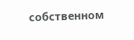собственном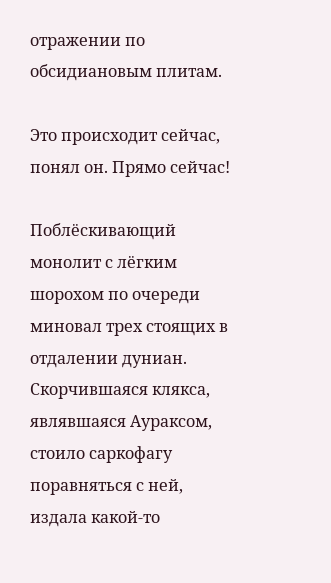отражении по обсидиановым плитам.

Это происходит сейчас, понял он. Прямо сейчас!

Поблёскивающий монолит с лёгким шорохом по очереди миновал трех стоящих в отдалении дуниан. Скорчившаяся клякса, являвшаяся Аураксом, стоило саркофагу поравняться с ней, издала какой-то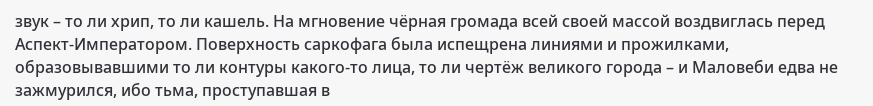звук – то ли хрип, то ли кашель. На мгновение чёрная громада всей своей массой воздвиглась перед Аспект-Императором. Поверхность саркофага была испещрена линиями и прожилками, образовывавшими то ли контуры какого-то лица, то ли чертёж великого города – и Маловеби едва не зажмурился, ибо тьма, проступавшая в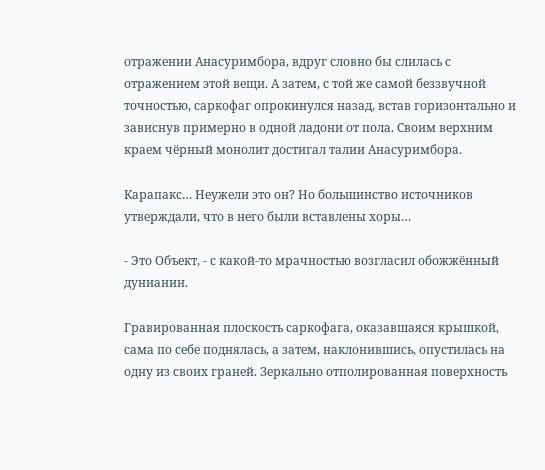отражении Анасуримбора, вдруг словно бы слилась с отражением этой вещи. А затем, с той же самой беззвучной точностью, саркофаг опрокинулся назад, встав горизонтально и зависнув примерно в одной ладони от пола. Своим верхним краем чёрный монолит достигал талии Анасуримбора.

Карапакс… Неужели это он? Но большинство источников утверждали, что в него были вставлены хоры…

- Это Объект, - с какой-то мрачностью возгласил обожжённый дунианин.

Гравированная плоскость саркофага, оказавшаяся крышкой, сама по себе поднялась, а затем, наклонившись, опустилась на одну из своих граней. Зеркально отполированная поверхность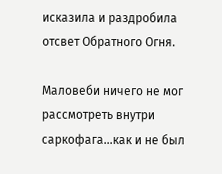исказила и раздробила отсвет Обратного Огня.

Маловеби ничего не мог рассмотреть внутри саркофага…как и не был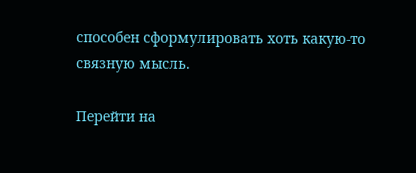способен сформулировать хоть какую-то связную мысль.

Перейти на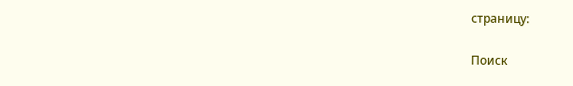страницу:

Поиск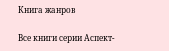Книга жанров

Все книги серии Аспект-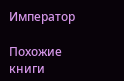Император

Похожие книги